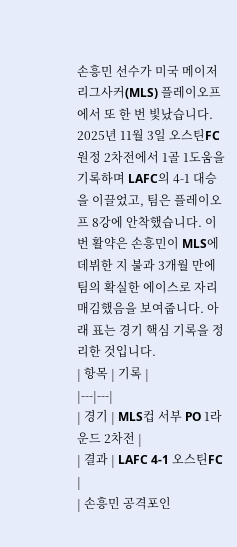손흥민 선수가 미국 메이저리그사커(MLS) 플레이오프에서 또 한 번 빛났습니다. 2025년 11월 3일 오스틴FC 원정 2차전에서 1골 1도움을 기록하며 LAFC의 4-1 대승을 이끌었고, 팀은 플레이오프 8강에 안착했습니다. 이번 활약은 손흥민이 MLS에 데뷔한 지 불과 3개월 만에 팀의 확실한 에이스로 자리매김했음을 보여줍니다. 아래 표는 경기 핵심 기록을 정리한 것입니다.
| 항목 | 기록 |
|---|---|
| 경기 | MLS컵 서부 PO 1라운드 2차전 |
| 결과 | LAFC 4-1 오스틴FC |
| 손흥민 공격포인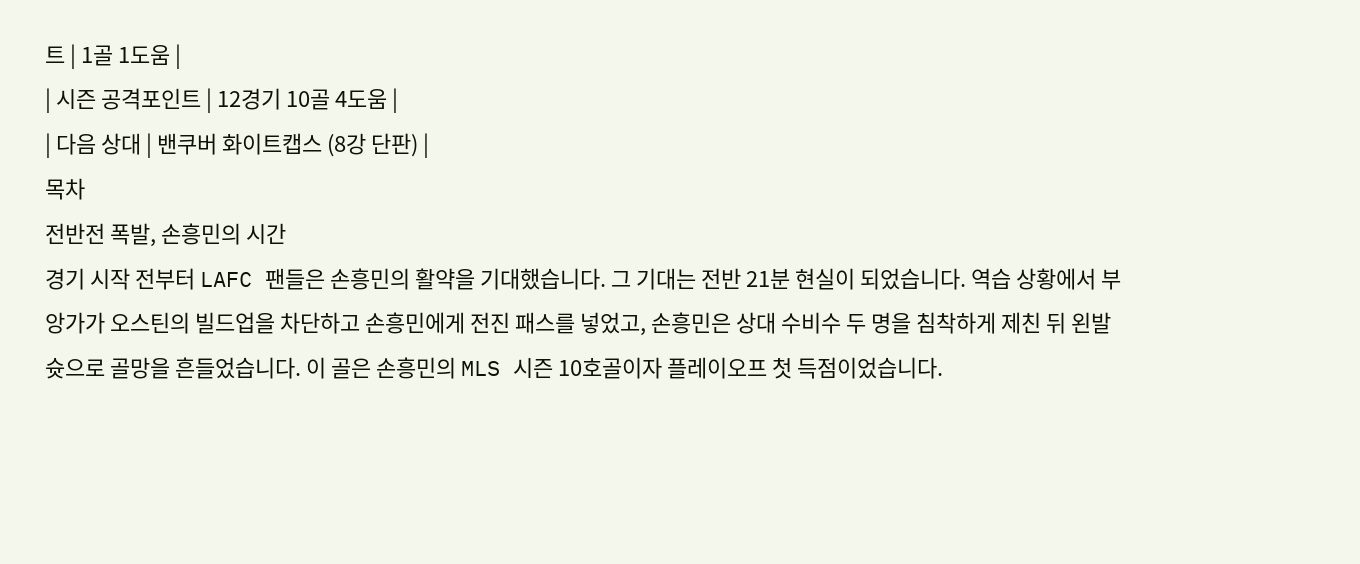트 | 1골 1도움 |
| 시즌 공격포인트 | 12경기 10골 4도움 |
| 다음 상대 | 밴쿠버 화이트캡스 (8강 단판) |
목차
전반전 폭발, 손흥민의 시간
경기 시작 전부터 LAFC 팬들은 손흥민의 활약을 기대했습니다. 그 기대는 전반 21분 현실이 되었습니다. 역습 상황에서 부앙가가 오스틴의 빌드업을 차단하고 손흥민에게 전진 패스를 넣었고, 손흥민은 상대 수비수 두 명을 침착하게 제친 뒤 왼발 슛으로 골망을 흔들었습니다. 이 골은 손흥민의 MLS 시즌 10호골이자 플레이오프 첫 득점이었습니다.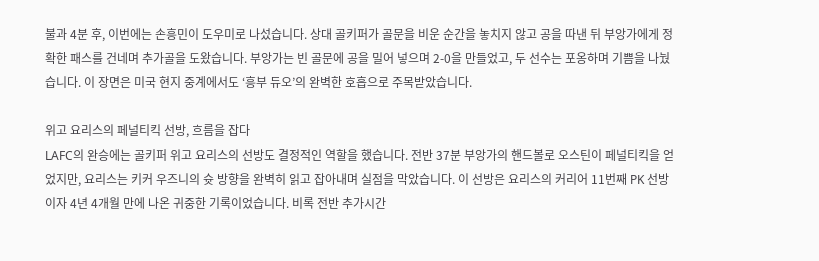불과 4분 후, 이번에는 손흥민이 도우미로 나섰습니다. 상대 골키퍼가 골문을 비운 순간을 놓치지 않고 공을 따낸 뒤 부앙가에게 정확한 패스를 건네며 추가골을 도왔습니다. 부앙가는 빈 골문에 공을 밀어 넣으며 2-0을 만들었고, 두 선수는 포옹하며 기쁨을 나눴습니다. 이 장면은 미국 현지 중계에서도 ‘흥부 듀오’의 완벽한 호흡으로 주목받았습니다.

위고 요리스의 페널티킥 선방, 흐름을 잡다
LAFC의 완승에는 골키퍼 위고 요리스의 선방도 결정적인 역할을 했습니다. 전반 37분 부앙가의 핸드볼로 오스틴이 페널티킥을 얻었지만, 요리스는 키커 우즈니의 슛 방향을 완벽히 읽고 잡아내며 실점을 막았습니다. 이 선방은 요리스의 커리어 11번째 PK 선방이자 4년 4개월 만에 나온 귀중한 기록이었습니다. 비록 전반 추가시간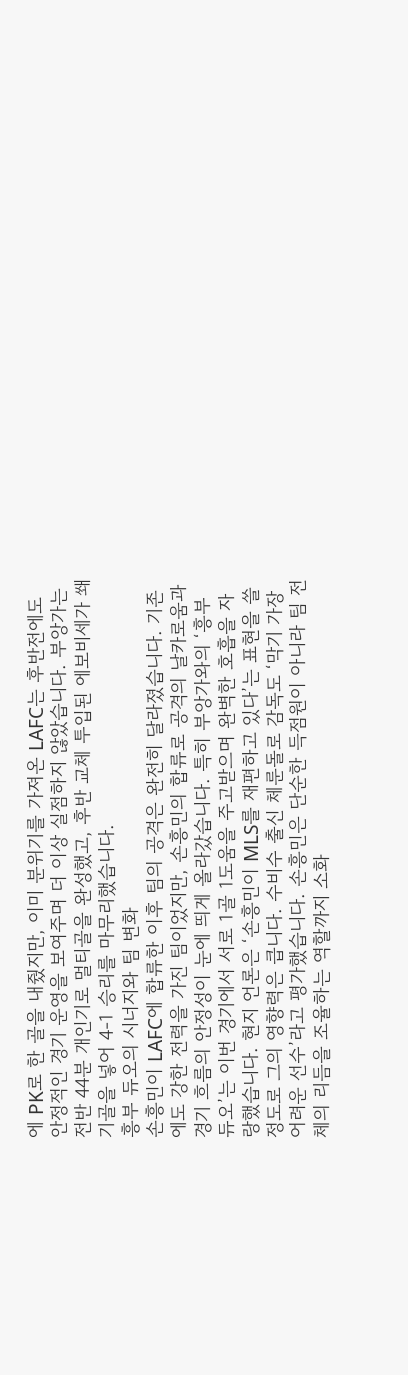에 PK로 한 골을 내줬지만, 이미 분위기를 가져온 LAFC는 후반전에도 안정적인 경기 운영을 보여주며 더 이상 실점하지 않았습니다. 부앙가는 전반 44분 개인기로 멀티골을 완성했고, 후반 교체 투입된 에보비세가 쐐기골을 넣어 4-1 승리를 마무리했습니다.
흥부 듀오의 시너지와 팀 변화
손흥민이 LAFC에 합류한 이후 팀의 공격은 완전히 달라졌습니다. 기존에도 강한 전력을 가진 팀이었지만, 손흥민의 합류로 공격의 날카로움과 경기 흐름의 안정성이 눈에 띄게 올라갔습니다. 특히 부앙가와의 ‘흥부 듀오’는 이번 경기에서 서로 1골 1도움을 주고받으며 완벽한 호흡을 자랑했습니다. 현지 언론은 ‘손흥민이 MLS를 재편하고 있다’는 표현을 쓸 정도로 그의 영향력은 큽니다. 수비수 출신 체룬돌로 감독도 ‘막기 가장 어려운 선수’라고 평가했습니다. 손흥민은 단순한 득점원이 아니라 팀 전체의 리듬을 조율하는 역할까지 소화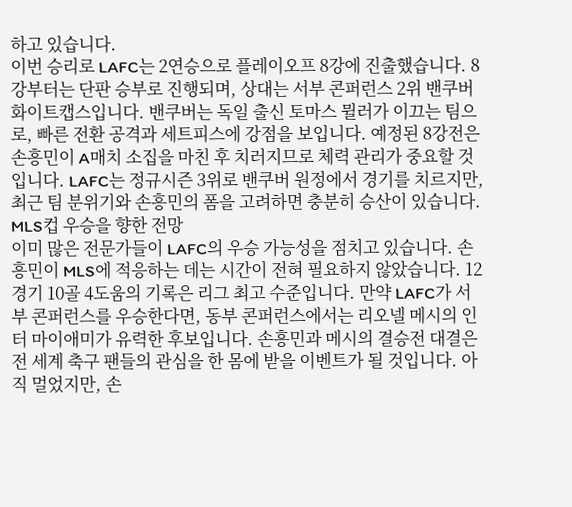하고 있습니다.
이번 승리로 LAFC는 2연승으로 플레이오프 8강에 진출했습니다. 8강부터는 단판 승부로 진행되며, 상대는 서부 콘퍼런스 2위 밴쿠버 화이트캡스입니다. 밴쿠버는 독일 출신 토마스 뮐러가 이끄는 팀으로, 빠른 전환 공격과 세트피스에 강점을 보입니다. 예정된 8강전은 손흥민이 A매치 소집을 마친 후 치러지므로 체력 관리가 중요할 것입니다. LAFC는 정규시즌 3위로 밴쿠버 원정에서 경기를 치르지만, 최근 팀 분위기와 손흥민의 폼을 고려하면 충분히 승산이 있습니다.
MLS컵 우승을 향한 전망
이미 많은 전문가들이 LAFC의 우승 가능성을 점치고 있습니다. 손흥민이 MLS에 적응하는 데는 시간이 전혀 필요하지 않았습니다. 12경기 10골 4도움의 기록은 리그 최고 수준입니다. 만약 LAFC가 서부 콘퍼런스를 우승한다면, 동부 콘퍼런스에서는 리오넬 메시의 인터 마이애미가 유력한 후보입니다. 손흥민과 메시의 결승전 대결은 전 세계 축구 팬들의 관심을 한 몸에 받을 이벤트가 될 것입니다. 아직 멀었지만, 손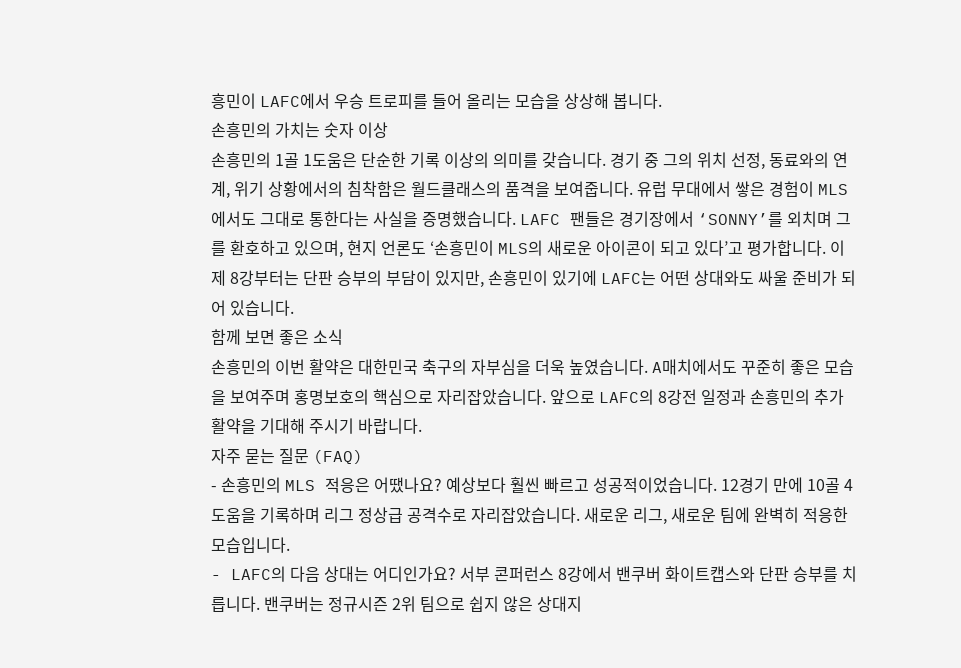흥민이 LAFC에서 우승 트로피를 들어 올리는 모습을 상상해 봅니다.
손흥민의 가치는 숫자 이상
손흥민의 1골 1도움은 단순한 기록 이상의 의미를 갖습니다. 경기 중 그의 위치 선정, 동료와의 연계, 위기 상황에서의 침착함은 월드클래스의 품격을 보여줍니다. 유럽 무대에서 쌓은 경험이 MLS에서도 그대로 통한다는 사실을 증명했습니다. LAFC 팬들은 경기장에서 ‘SONNY’를 외치며 그를 환호하고 있으며, 현지 언론도 ‘손흥민이 MLS의 새로운 아이콘이 되고 있다’고 평가합니다. 이제 8강부터는 단판 승부의 부담이 있지만, 손흥민이 있기에 LAFC는 어떤 상대와도 싸울 준비가 되어 있습니다.
함께 보면 좋은 소식
손흥민의 이번 활약은 대한민국 축구의 자부심을 더욱 높였습니다. A매치에서도 꾸준히 좋은 모습을 보여주며 홍명보호의 핵심으로 자리잡았습니다. 앞으로 LAFC의 8강전 일정과 손흥민의 추가 활약을 기대해 주시기 바랍니다.
자주 묻는 질문 (FAQ)
- 손흥민의 MLS 적응은 어땠나요? 예상보다 훨씬 빠르고 성공적이었습니다. 12경기 만에 10골 4도움을 기록하며 리그 정상급 공격수로 자리잡았습니다. 새로운 리그, 새로운 팀에 완벽히 적응한 모습입니다.
- LAFC의 다음 상대는 어디인가요? 서부 콘퍼런스 8강에서 밴쿠버 화이트캡스와 단판 승부를 치릅니다. 밴쿠버는 정규시즌 2위 팀으로 쉽지 않은 상대지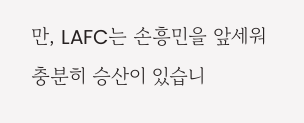만, LAFC는 손흥민을 앞세워 충분히 승산이 있습니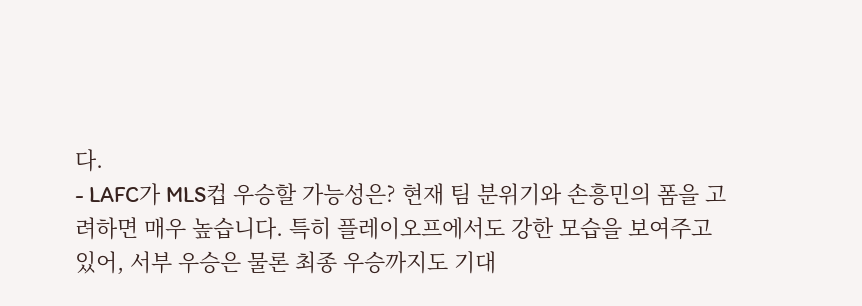다.
- LAFC가 MLS컵 우승할 가능성은? 현재 팀 분위기와 손흥민의 폼을 고려하면 매우 높습니다. 특히 플레이오프에서도 강한 모습을 보여주고 있어, 서부 우승은 물론 최종 우승까지도 기대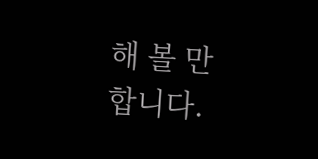해 볼 만합니다.